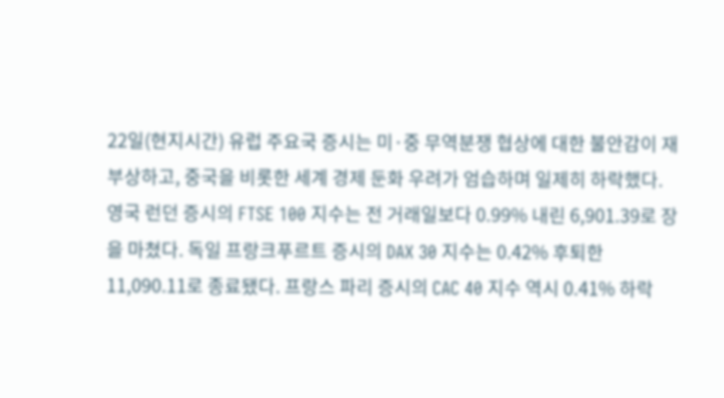22일(현지시간) 유럽 주요국 증시는 미·중 무역분쟁 협상에 대한 불안감이 재부상하고, 중국을 비롯한 세계 경제 둔화 우려가 엄습하며 일제히 하락했다.
영국 런던 증시의 FTSE 100 지수는 전 거래일보다 0.99% 내린 6,901.39로 장을 마쳤다. 독일 프랑크푸르트 증시의 DAX 30 지수는 0.42% 후퇴한 11,090.11로 종료됐다. 프랑스 파리 증시의 CAC 40 지수 역시 0.41% 하락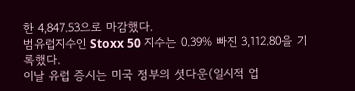한 4,847.53으로 마감했다.
범유럽지수인 Stoxx 50 지수는 0.39% 빠진 3,112.80을 기록했다.
이날 유럽 증시는 미국 정부의 셧다운(일시적 업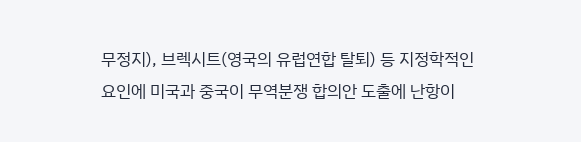무정지), 브렉시트(영국의 유럽연합 탈퇴) 등 지정학적인 요인에 미국과 중국이 무역분쟁 합의안 도출에 난항이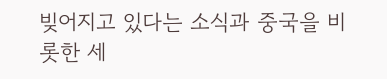빚어지고 있다는 소식과 중국을 비롯한 세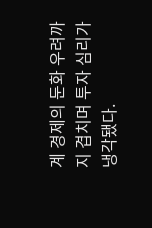계 경제의 둔화 우려까지 겹치며 투자 심리가 냉각됐다.